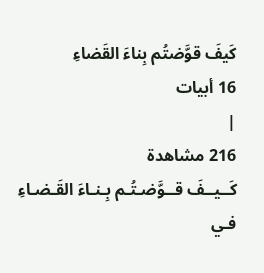كَيفَ قوَّضتُم بِناءَ القَضاءِ
16 أبيات
|
216 مشاهدة
كَــيــفَ قــوَّضـتُـم بِـنـاءَ القَـضـاءِ
فـي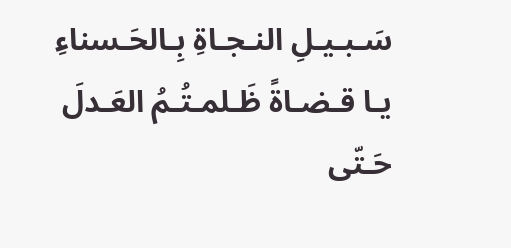سَـبـيـلِ النـجـاةِ بِـالحَـسناءِ
يـا قـضـاةً ظَـلمـتُـمُ العَـدلَ حَـتّى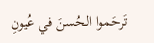تَرحَموا الحُسنَ في عُيونِ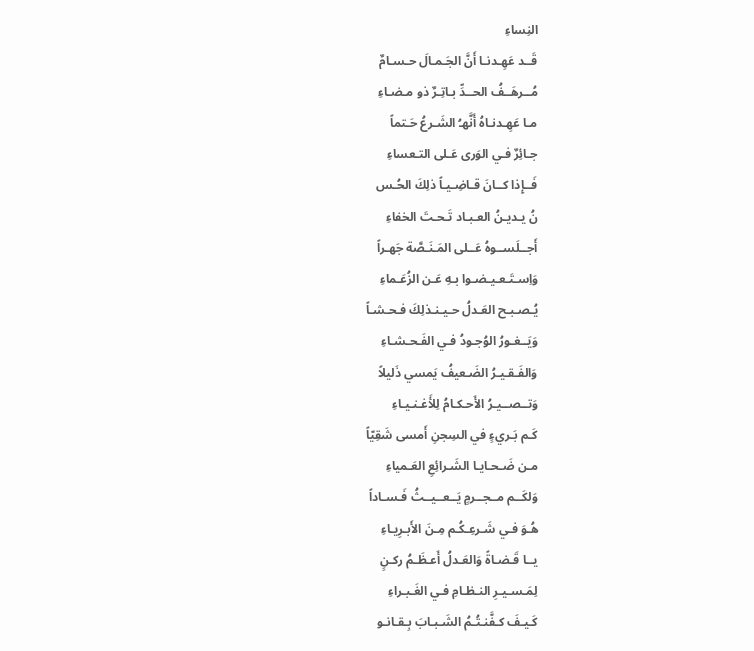النِساءِ
قَــد عَهِـدنـا أَنَّ الجَـمـالَ حـسـامٌ
مُــرهَــفُ الحــدِّ بـاتِـرٌ ذو مـضـاءِ
مـا عَهِـدنـاهُ أَنَّهـُ الشَـرعُ حَـتماً
جـائِرٌ فـي الوَرى عَـلى التـعساءِ
فَــإِذا كــانَ قـاضِـيـاً ذلِكَ الحُـس
نُ يـديـنُ العـبـاد تَـحـتَ الخفاءِ
أَجــلَســوهُ عَــلى المَـنَـصَّة جَهـراً
وَاِسـتَـعـيـضـوا بـهِ عَـن الزُعَـماءِ
يُـصـبـح العَـدلُ حـيـنـذلِكَ فـحـشـاً
وَيَــغـورُ الوُجـودُ فـي الفَـحـشـاءِ
وَالفَـقـيـرُ الضَـعيفُ يَمسي ذَليلاً
وَتــصــيـرُ الأَحـكـامُ لِلأَغـنـيـاءِ
كَـم بَـريءٍ في السِجنِ أَمسى شَقِيّاً
مـن ضَـحـايـا الشَـرائِعِ العَـمياءِ
وَلكَــم مــجــرمٍ يَــعــيــثُ فَـسـاداً
هُـوَ فـي شَـرعِـكُـم مِـنَ الأَبـرِيـاءِ
يــا قَـضـاةً وَالعَـدلُ أَعـظَـمُ ركـنٍ
لِمَـسـيـرِ النـظـامِ فـي الغَـبـراءِ
كَـيـفَ كـفَّنـتُـمُ الشَـبـابَ بِـقـانـو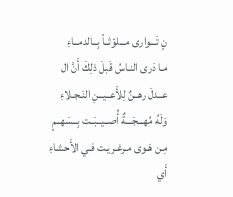نٍ تَـــوارى مـــلوّثــاً بِــالدمــاءِ
مـا دَرى النـاسُ قَبلَ ذلِكَ أَنَّ ال
عــدلَ رهــنٌ لِلأَعــيــنِ النَـجـلاءِ
وَلَهُ مُهـــجَـــةٌ أُصــيــبَــت بِــسَهــمٍ
مِـن هَـوى مـرغـريـت فـي الأَحشاءِ
أَي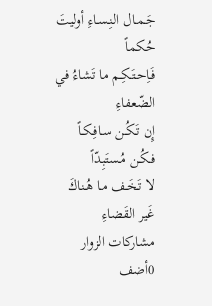جَـمـال النِـسـاءِ أوليتَ حُكماً
فَـاِحـتَـكِـم ما تَشاءُ في الضّعفاءِ
إِن تَـكُـن سـافِـكـاً فـكُـن مُـستَبِدّاً
لا تَـخَـف مـا هُـناكَ غَير القَضاءِ
مشاركات الزوار
0أضف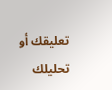تعليقك أو تحليلك